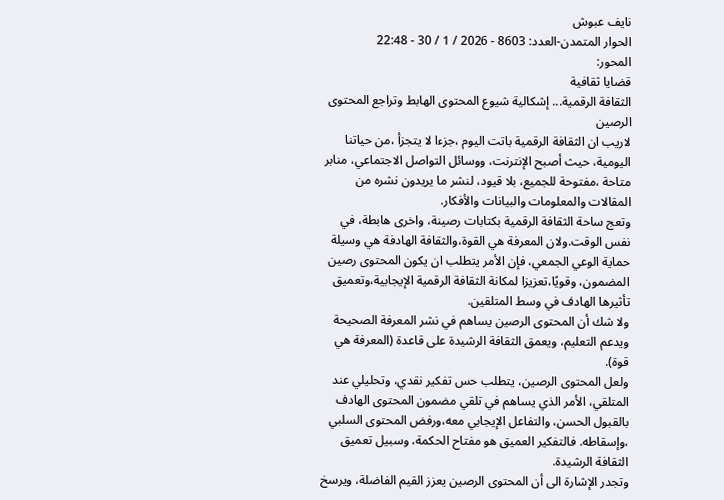نايف عبوش
الحوار المتمدن-العدد: 8603 - 2026 / 1 / 30 - 22:48
المحور:
قضايا ثقافية
الثقافة الرقمية... إشكالية شيوع المحتوى الهابط وتراجع المحتوى الرصين
لاريب ان الثقافة الرقمية باتت اليوم ،جزءا لا يتجزأ ،من حياتنا اليومية، حيث أصبح الإنترنت، ووسائل التواصل الاجتماعي، منابر متاحة ،مفتوحة للجميع، بلا قيود، لنشر ما يريدون نشره من المقالات والمعلومات والبيانات والأفكار.
وتعج ساحة الثقافة الرقمية بكتابات رصينة، واخرى هابطة، في نفس الوقت.ولان المعرفة هي القوة،والثقافة الهادفة هي وسيلة حماية الوعي الجمعي، فإن الأمر يتطلب ان يكون المحتوى رصين المضمون، وقويًا،تعزيزا لمكانة الثقافة الرقمية الإيجابية،وتعميق تأثيرها الهادف في وسط المتلقين.
ولا شك أن المحتوى الرصين يساهم في نشر المعرفة الصحيحة ويدعم التعليم، ويعمق الثقافة الرشيدة على قاعدة (المعرفة هي قوة).
ولعل المحتوى الرصين، يتطلب حس تفكير نقدي، وتحليلي عند المتلقي، الأمر الذي يساهم في تلقي مضمون المحتوى الهادف بالقبول الحسن، والتفاعل الإيجابي معه،ورفض المحتوى السلبي ،وإسقاطه. فالتفكير العميق هو مفتاح الحكمة، وسبيل تعميق الثقافة الرشيدة.
وتجدر الإشارة الى أن المحتوى الرصين يعزز القيم الفاضلة، ويرسخ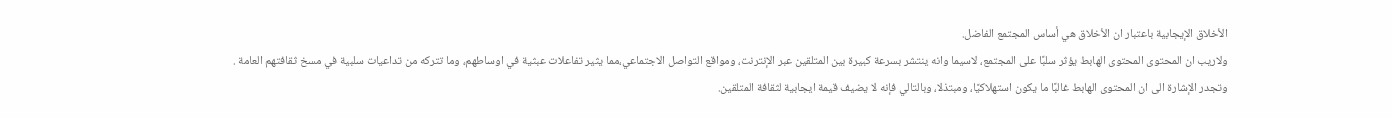الأخلاق الإيجابية باعتبار ان الأخلاق هي أساس المجتمع الفاضل.
ولاريب ان المحتوى المحتوى الهابط يؤثر سلبًا على المجتمع، لاسيما وانه ينتشر بسرعة كبيرة بين المتلقين عبر الإنترنت، ومواقع التواصل الاجتماعي،مما يثير تفاعلات عبثية في اوساطهم، وما تتركه من تداعيات سلبية في مسخ ثقافتهم العامة .
وتجدر الإشارة الى ان المحتوى الهابط غالبًا ما يكون استهلاكيًا، ومبتذلا، وبالتالي فإنه لا يضيف قيمة ايجابية لثقافة المتلقين.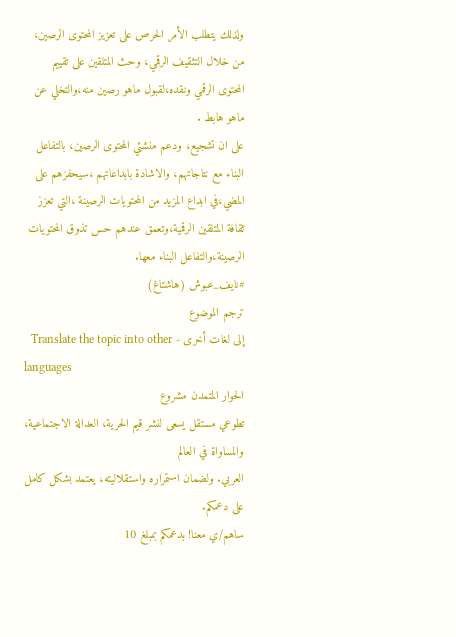ولذلك يتطلب الأمر الحرص على تعزيز المحتوى الرصين، من خلال التثقيف الرقمي، وحث المتلقين على تقييم المحتوى الرقمي ونقده،لقبول ماهو رصين منه،والتخلي عن ماهو هابط .
على ان تشجيع، ودعم منشئي المحتوى الرصين، بالتفاعل البناء مع نتاجاتهم، والاشادة بابداعاتهم ،سيحفزهم على المضي،في ابداع المزيد من المحتويات الرصينة ،التي تعزز ثقافة المتلقين الرقمية،وتعمق عندهم حس تذوق المحتويات الرصينة،والتفاعل البناء معها.
#نايف_عبوش (هاشتاغ)
ترجم الموضوع
إلى لغات أخرى - Translate the topic into other
languages
الحوار المتمدن مشروع
تطوعي مستقل يسعى لنشر قيم الحرية، العدالة الاجتماعية، والمساواة في العالم
العربي. ولضمان استمراره واستقلاليته، يعتمد بشكل كامل على دعمكم.
ساهم/ي معنا! بدعمكم بمبلغ 10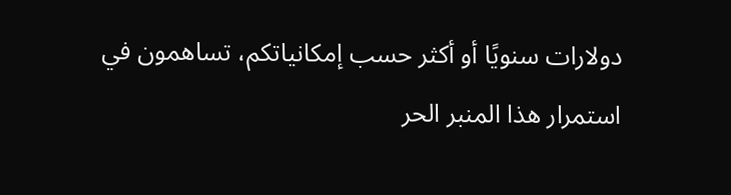دولارات سنويًا أو أكثر حسب إمكانياتكم، تساهمون في
استمرار هذا المنبر الحر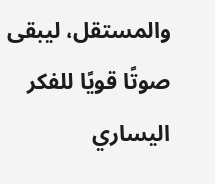والمستقل، ليبقى صوتًا قويًا للفكر اليساري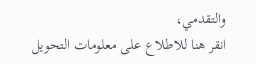والتقدمي،
انقر هنا للاطلاع على معلومات التحويل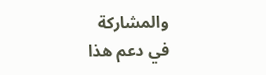والمشاركة
في دعم هذا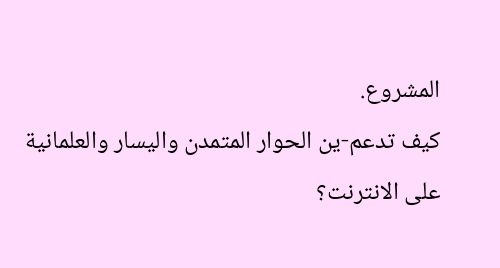المشروع.
كيف تدعم-ين الحوار المتمدن واليسار والعلمانية
على الانترنت؟